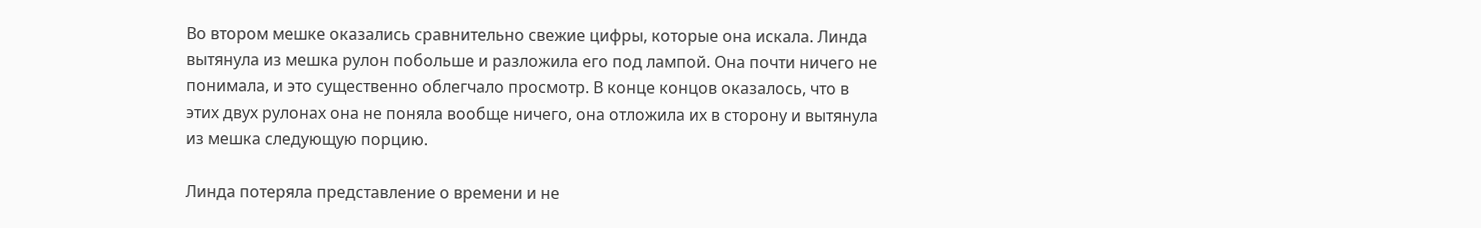Во втором мешке оказались сравнительно свежие цифры, которые она искала. Линда вытянула из мешка рулон побольше и разложила его под лампой. Она почти ничего не понимала, и это существенно облегчало просмотр. В конце концов оказалось, что в этих двух рулонах она не поняла вообще ничего, она отложила их в сторону и вытянула из мешка следующую порцию.

Линда потеряла представление о времени и не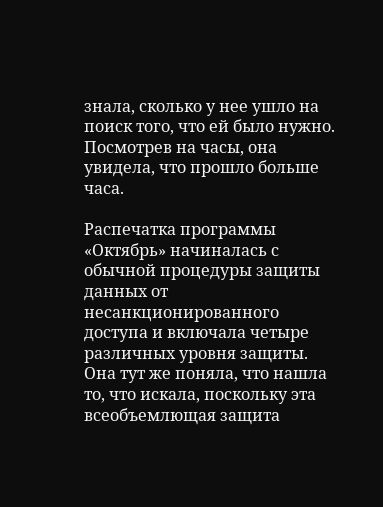знала, сколько у нее ушло на поиск того, что ей было нужно. Посмотрев на часы, она увидела, что прошло больше часа.

Распечатка программы «Октябрь» начиналась с обычной процедуры защиты данных от несанкционированного доступа и включала четыре различных уровня защиты. Она тут же поняла, что нашла то, что искала, поскольку эта всеобъемлющая защита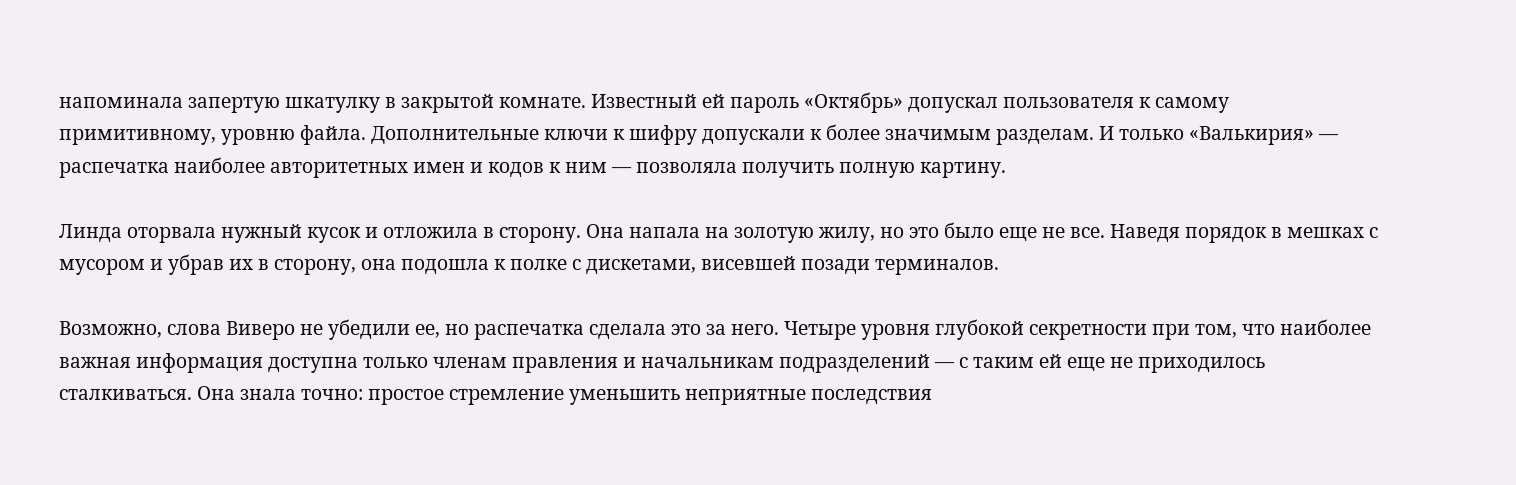напоминала запертую шкатулку в закрытой комнате. Известный ей пароль «Октябрь» допускал пользователя к самому примитивному, уровню файла. Дополнительные ключи к шифру допускали к более значимым разделам. И только «Валькирия» — распечатка наиболее авторитетных имен и кодов к ним — позволяла получить полную картину.

Линда оторвала нужный кусок и отложила в сторону. Она напала на золотую жилу, но это было еще не все. Наведя порядок в мешках с мусором и убрав их в сторону, она подошла к полке с дискетами, висевшей позади терминалов.

Возможно, слова Виверо не убедили ее, но распечатка сделала это за него. Четыре уровня глубокой секретности при том, что наиболее важная информация доступна только членам правления и начальникам подразделений — с таким ей еще не приходилось сталкиваться. Она знала точно: простое стремление уменьшить неприятные последствия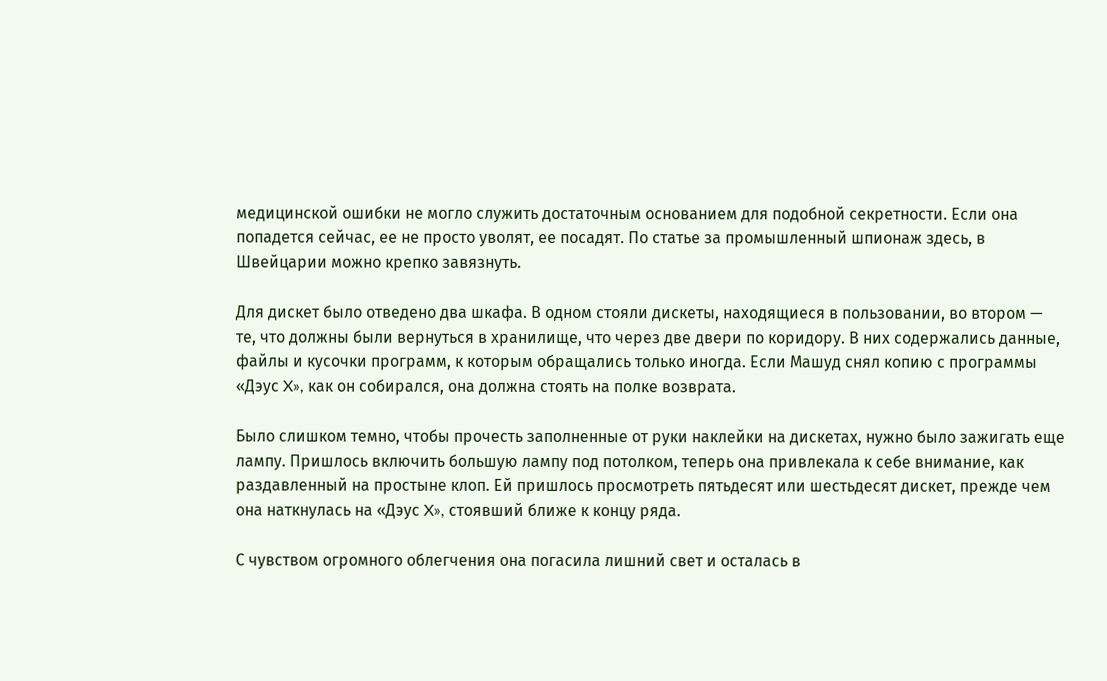медицинской ошибки не могло служить достаточным основанием для подобной секретности. Если она попадется сейчас, ее не просто уволят, ее посадят. По статье за промышленный шпионаж здесь, в Швейцарии можно крепко завязнуть.

Для дискет было отведено два шкафа. В одном стояли дискеты, находящиеся в пользовании, во втором — те, что должны были вернуться в хранилище, что через две двери по коридору. В них содержались данные, файлы и кусочки программ, к которым обращались только иногда. Если Машуд снял копию с программы «Дэус X», как он собирался, она должна стоять на полке возврата.

Было слишком темно, чтобы прочесть заполненные от руки наклейки на дискетах, нужно было зажигать еще лампу. Пришлось включить большую лампу под потолком, теперь она привлекала к себе внимание, как раздавленный на простыне клоп. Ей пришлось просмотреть пятьдесят или шестьдесят дискет, прежде чем она наткнулась на «Дэус X», стоявший ближе к концу ряда.

С чувством огромного облегчения она погасила лишний свет и осталась в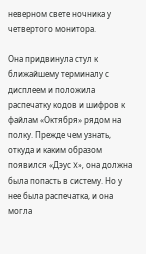неверном свете ночника у четвертого монитора.

Она придвинула стул к ближайшему терминалу с дисплеем и положила распечатку кодов и шифров к файлам «Октября» рядом на полку. Прежде чем узнать, откуда и каким образом появился «Дэус X», она должна была попасть в систему. Но у нее была распечатка, и она могла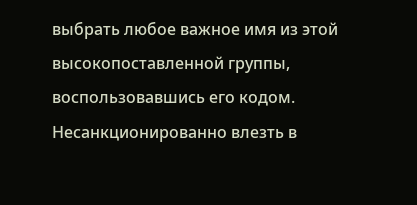выбрать любое важное имя из этой высокопоставленной группы, воспользовавшись его кодом. Несанкционированно влезть в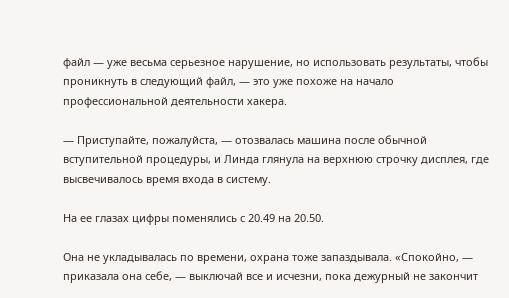файл — уже весьма серьезное нарушение, но использовать результаты, чтобы проникнуть в следующий файл, — это уже похоже на начало профессиональной деятельности хакера.

— Приступайте, пожалуйста, — отозвалась машина после обычной вступительной процедуры, и Линда глянула на верхнюю строчку дисплея, где высвечивалось время входа в систему.

На ее глазах цифры поменялись с 20.49 на 20.50.

Она не укладывалась по времени, охрана тоже запаздывала. «Спокойно, — приказала она себе, — выключай все и исчезни, пока дежурный не закончит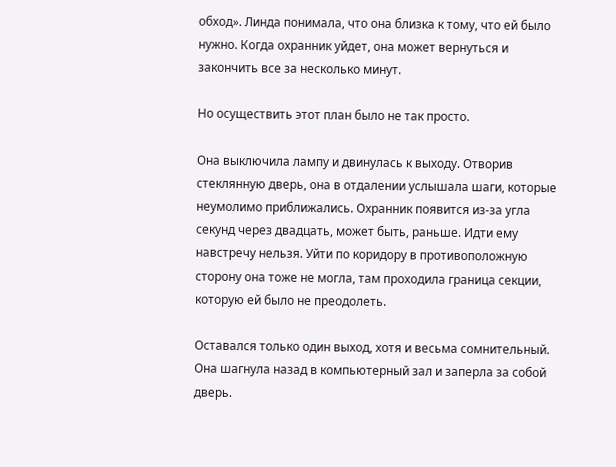обход». Линда понимала, что она близка к тому, что ей было нужно. Когда охранник уйдет, она может вернуться и закончить все за несколько минут.

Но осуществить этот план было не так просто.

Она выключила лампу и двинулась к выходу. Отворив стеклянную дверь, она в отдалении услышала шаги, которые неумолимо приближались. Охранник появится из-за угла секунд через двадцать, может быть, раньше. Идти ему навстречу нельзя. Уйти по коридору в противоположную сторону она тоже не могла, там проходила граница секции, которую ей было не преодолеть.

Оставался только один выход, хотя и весьма сомнительный. Она шагнула назад в компьютерный зал и заперла за собой дверь.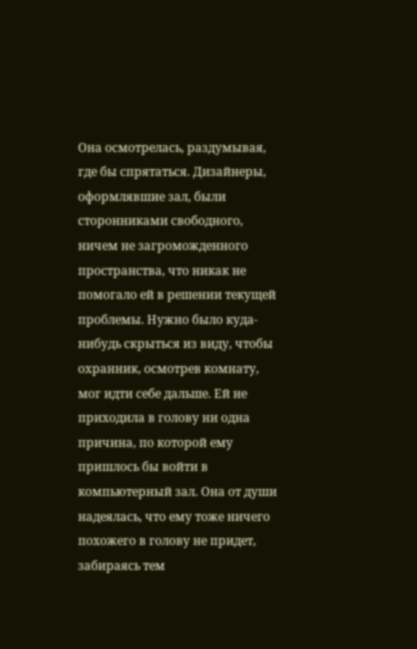Она осмотрелась, раздумывая, где бы спрятаться. Дизайнеры, оформлявшие зал, были сторонниками свободного, ничем не загроможденного пространства, что никак не помогало ей в решении текущей проблемы. Нужно было куда-нибудь скрыться из виду, чтобы охранник, осмотрев комнату, мог идти себе дальше. Ей не приходила в голову ни одна причина, по которой ему пришлось бы войти в компьютерный зал. Она от души надеялась, что ему тоже ничего похожего в голову не придет, забираясь тем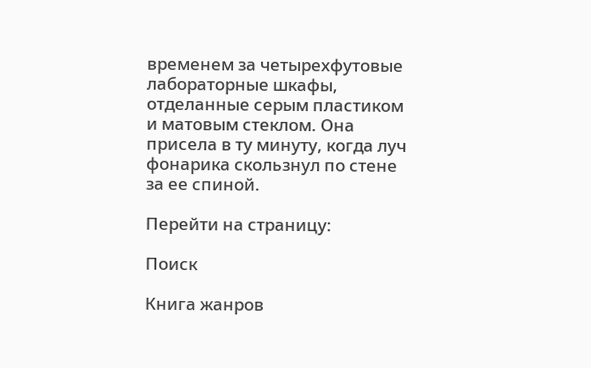временем за четырехфутовые лабораторные шкафы, отделанные серым пластиком и матовым стеклом. Она присела в ту минуту, когда луч фонарика скользнул по стене за ее спиной.

Перейти на страницу:

Поиск

Книга жанров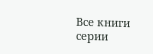Все книги серии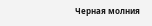Черная молния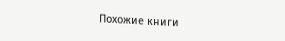Похожие книги